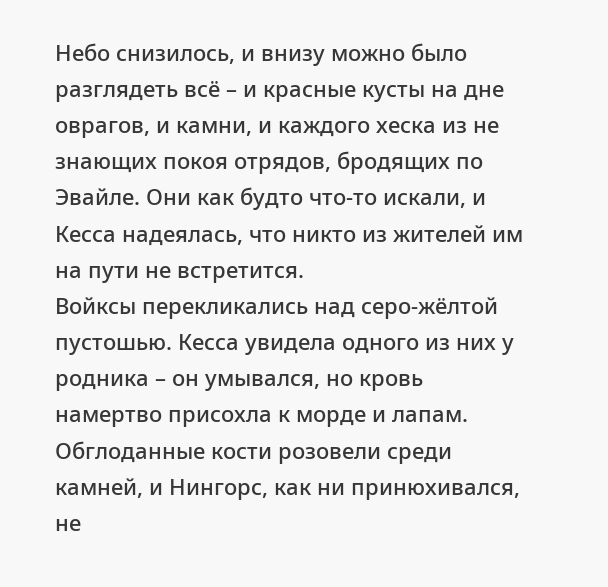Небо снизилось, и внизу можно было разглядеть всё – и красные кусты на дне оврагов, и камни, и каждого хеска из не знающих покоя отрядов, бродящих по Эвайле. Они как будто что-то искали, и Кесса надеялась, что никто из жителей им на пути не встретится.
Войксы перекликались над серо-жёлтой пустошью. Кесса увидела одного из них у родника – он умывался, но кровь намертво присохла к морде и лапам. Обглоданные кости розовели среди камней, и Нингорс, как ни принюхивался, не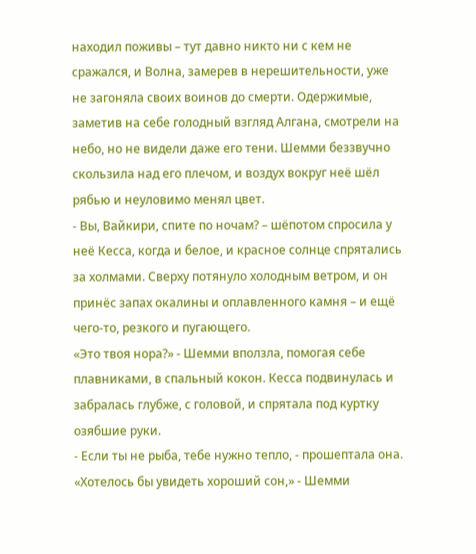находил поживы – тут давно никто ни с кем не сражался, и Волна, замерев в нерешительности, уже не загоняла своих воинов до смерти. Одержимые, заметив на себе голодный взгляд Алгана, смотрели на небо, но не видели даже его тени. Шемми беззвучно скользила над его плечом, и воздух вокруг неё шёл рябью и неуловимо менял цвет.
- Вы, Вайкири, спите по ночам? – шёпотом спросила у неё Кесса, когда и белое, и красное солнце спрятались за холмами. Сверху потянуло холодным ветром, и он принёс запах окалины и оплавленного камня – и ещё чего-то, резкого и пугающего.
«Это твоя нора?» - Шемми вползла, помогая себе плавниками, в спальный кокон. Кесса подвинулась и забралась глубже, с головой, и спрятала под куртку озябшие руки.
- Если ты не рыба, тебе нужно тепло, - прошептала она.
«Хотелось бы увидеть хороший сон,» - Шемми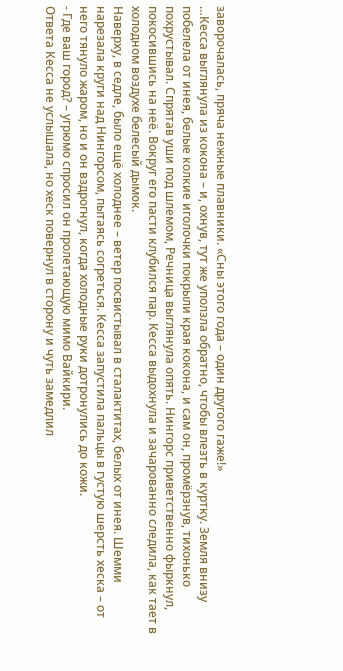заворочалась, пряча нежные плавники. «Сны этого года – один другого гаже!»
…Кесса выглянула из кокона – и, охнув, тут же уползла обратно, чтобы влезть в куртку. Земля внизу побелела от инея, белые колкие иголочки покрыли края кокона, и сам он, промёрзнув, тихонько похрустывал. Спрятав уши под шлемом, Речница выглянула опять. Нингорс приветственно фыркнул, покосившись на неё. Вокруг его пасти клубился пар. Кесса выдохнула и зачарованно следила, как тает в холодном воздухе белесый дымок.
Наверху, в седле, было ещё холоднее – ветер посвистывал в сталактитах, белых от инея. Шемми нарезала круги над Нингорсом, пытаясь согреться. Кесса запустила пальцы в густую шерсть хеска – от него тянуло жаром, но и он вздрогнул, когда холодные руки дотронулись до кожи.
- Где ваш город? – угрюмо спросил он пролетающую мимо Вайкири.
Ответа Кесса не услышала, но хеск повернул в сторону и чуть замедлил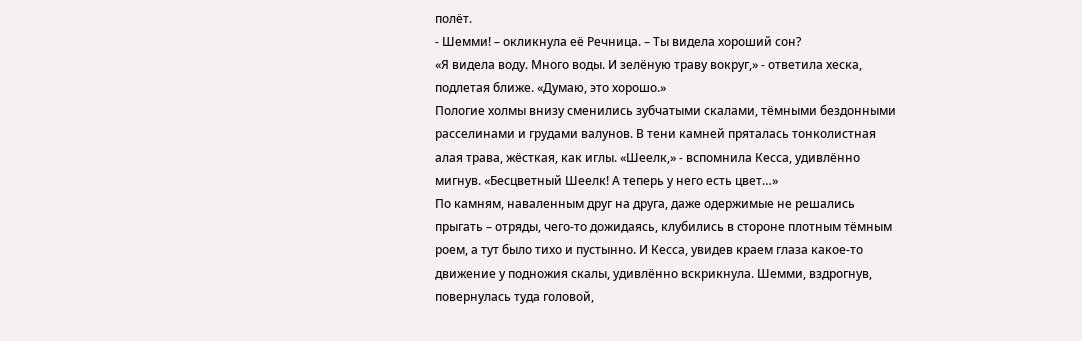полёт.
- Шемми! – окликнула её Речница. – Ты видела хороший сон?
«Я видела воду. Много воды. И зелёную траву вокруг,» - ответила хеска, подлетая ближе. «Думаю, это хорошо.»
Пологие холмы внизу сменились зубчатыми скалами, тёмными бездонными расселинами и грудами валунов. В тени камней пряталась тонколистная алая трава, жёсткая, как иглы. «Шеелк,» - вспомнила Кесса, удивлённо мигнув. «Бесцветный Шеелк! А теперь у него есть цвет…»
По камням, наваленным друг на друга, даже одержимые не решались прыгать – отряды, чего-то дожидаясь, клубились в стороне плотным тёмным роем, а тут было тихо и пустынно. И Кесса, увидев краем глаза какое-то движение у подножия скалы, удивлённо вскрикнула. Шемми, вздрогнув, повернулась туда головой,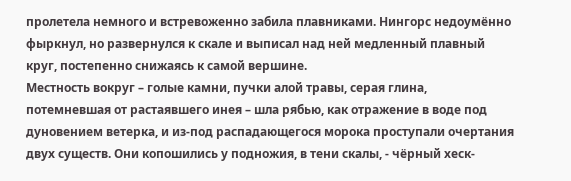пролетела немного и встревоженно забила плавниками. Нингорс недоумённо фыркнул, но развернулся к скале и выписал над ней медленный плавный круг, постепенно снижаясь к самой вершине.
Местность вокруг – голые камни, пучки алой травы, серая глина, потемневшая от растаявшего инея – шла рябью, как отражение в воде под дуновением ветерка, и из-под распадающегося морока проступали очертания двух существ. Они копошились у подножия, в тени скалы, - чёрный хеск-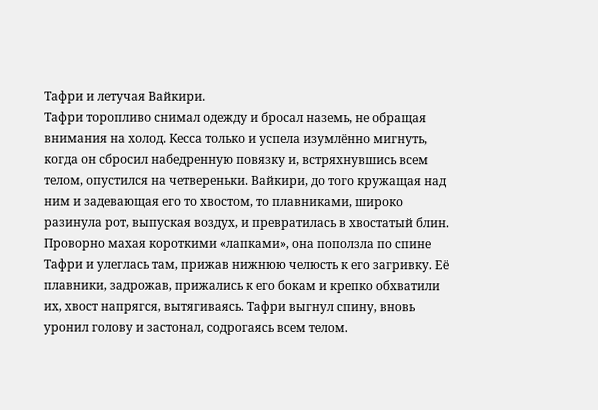Тафри и летучая Вайкири.
Тафри торопливо снимал одежду и бросал наземь, не обращая внимания на холод. Кесса только и успела изумлённо мигнуть, когда он сбросил набедренную повязку и, встряхнувшись всем телом, опустился на четвереньки. Вайкири, до того кружащая над ним и задевающая его то хвостом, то плавниками, широко разинула рот, выпуская воздух, и превратилась в хвостатый блин. Проворно махая короткими «лапками», она поползла по спине Тафри и улеглась там, прижав нижнюю челюсть к его загривку. Её плавники, задрожав, прижались к его бокам и крепко обхватили их, хвост напрягся, вытягиваясь. Тафри выгнул спину, вновь уронил голову и застонал, содрогаясь всем телом.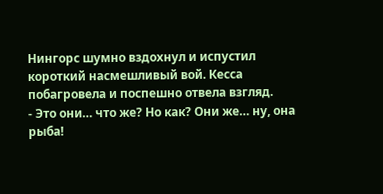Нингорс шумно вздохнул и испустил короткий насмешливый вой. Кесса побагровела и поспешно отвела взгляд.
- Это они… что же? Но как? Они же… ну, она рыба!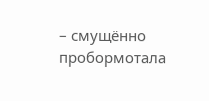– смущённо пробормотала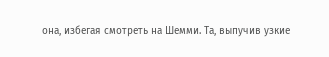она, избегая смотреть на Шемми. Та, выпучив узкие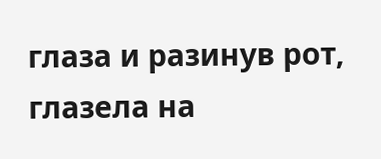глаза и разинув рот, глазела на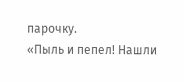парочку.
«Пыль и пепел! Нашли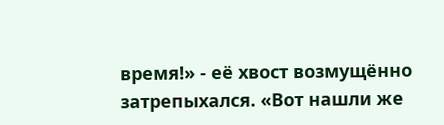время!» - её хвост возмущённо затрепыхался. «Вот нашли же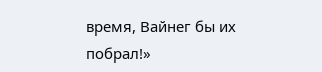время, Вайнег бы их побрал!»